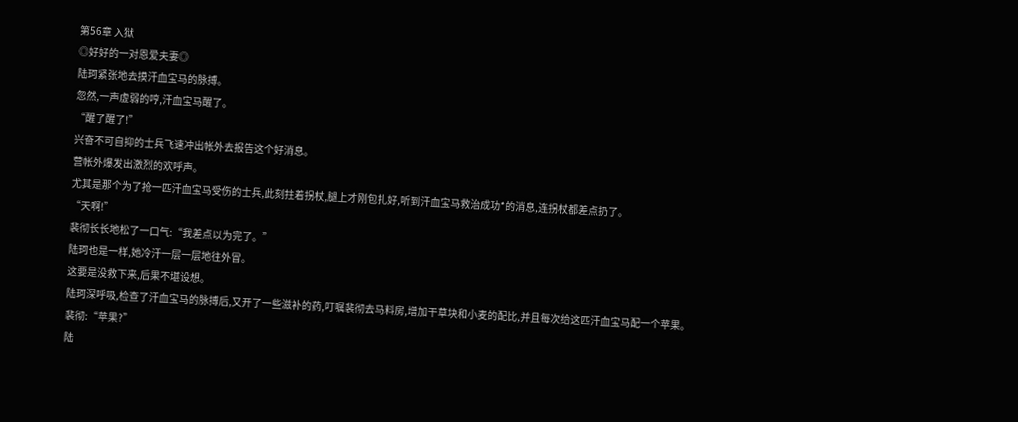第56章 入狱
◎好好的一对恩爱夫妻◎
陆珂紧张地去摸汗血宝马的脉搏。
忽然,一声虚弱的哼,汗血宝马醒了。
“醒了醒了!”
兴奋不可自抑的士兵飞速冲出帐外去报告这个好消息。
营帐外爆发出激烈的欢呼声。
尤其是那个为了抢一匹汗血宝马受伤的士兵,此刻拄着拐杖,腿上才刚包扎好,听到汗血宝马救治成功*的消息,连拐杖都差点扔了。
“天啊!”
裴彻长长地松了一口气:“我差点以为完了。”
陆珂也是一样,她冷汗一层一层地往外冒。
这要是没救下来,后果不堪设想。
陆珂深呼吸,检查了汗血宝马的脉搏后,又开了一些滋补的药,叮嘱裴彻去马料房,增加干草块和小麦的配比,并且每次给这匹汗血宝马配一个苹果。
裴彻:“苹果?”
陆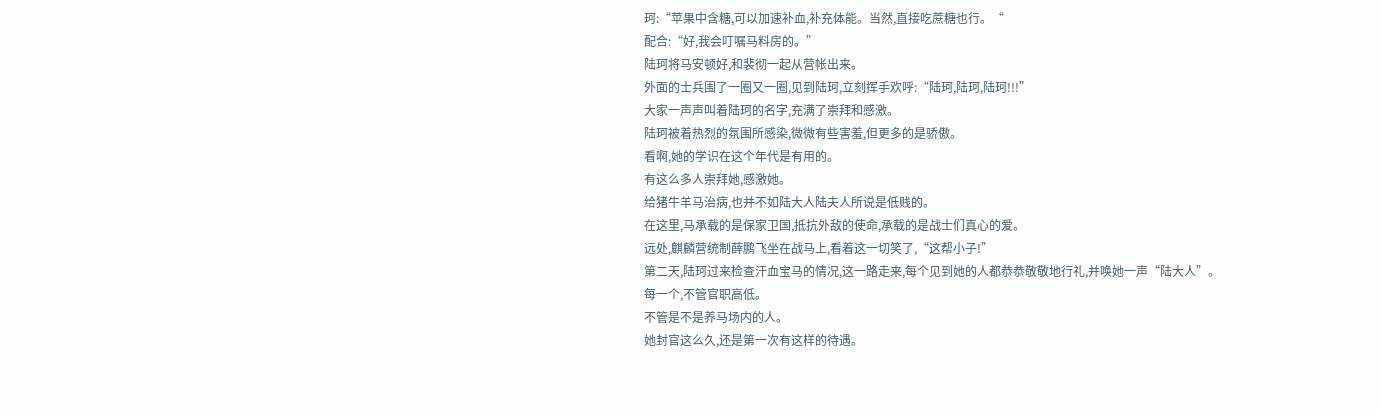珂:“苹果中含糖,可以加速补血,补充体能。当然,直接吃蔗糖也行。“
配合:“好,我会叮嘱马料房的。”
陆珂将马安顿好,和裴彻一起从营帐出来。
外面的士兵围了一圈又一圈,见到陆珂,立刻挥手欢呼:“陆珂,陆珂,陆珂!!!”
大家一声声叫着陆珂的名字,充满了崇拜和感激。
陆珂被着热烈的氛围所感染,微微有些害羞,但更多的是骄傲。
看啊,她的学识在这个年代是有用的。
有这么多人崇拜她,感激她。
给猪牛羊马治病,也并不如陆大人陆夫人所说是低贱的。
在这里,马承载的是保家卫国,抵抗外敌的使命,承载的是战士们真心的爱。
远处,麒麟营统制薛鹏飞坐在战马上,看着这一切笑了,“这帮小子!”
第二天,陆珂过来检查汗血宝马的情况,这一路走来,每个见到她的人都恭恭敬敬地行礼,并唤她一声“陆大人”。
每一个,不管官职高低。
不管是不是养马场内的人。
她封官这么久,还是第一次有这样的待遇。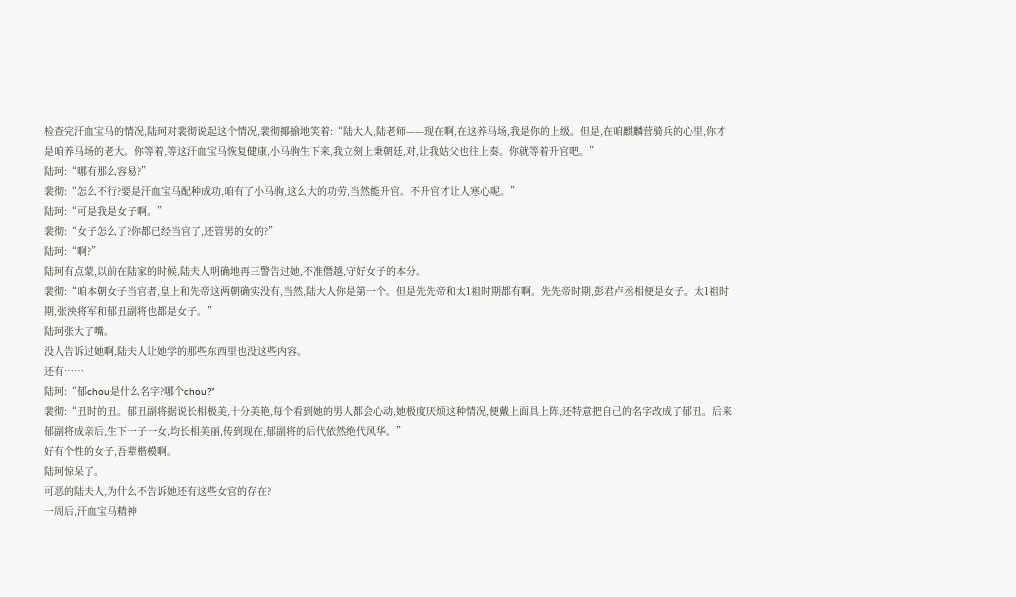检查完汗血宝马的情况,陆珂对裴彻说起这个情况,裴彻揶揄地笑着:“陆大人,陆老师——现在啊,在这养马场,我是你的上级。但是,在咱麒麟营骑兵的心里,你才是咱养马场的老大。你等着,等这汗血宝马恢复健康,小马驹生下来,我立刻上秉朝廷,对,让我姑父也往上奏。你就等着升官吧。”
陆珂:“哪有那么容易?”
裴彻:“怎么不行?要是汗血宝马配种成功,咱有了小马驹,这么大的功劳,当然能升官。不升官才让人寒心呢。”
陆珂:“可是我是女子啊。”
裴彻:“女子怎么了?你都已经当官了,还管男的女的?”
陆珂:“啊?”
陆珂有点蒙,以前在陆家的时候,陆夫人明确地再三警告过她,不准僭越,守好女子的本分。
裴彻:“咱本朝女子当官者,皇上和先帝这两朝确实没有,当然,陆大人你是第一个。但是先先帝和太1祖时期都有啊。先先帝时期,彭君卢丞相便是女子。太1祖时期,张泱将军和郁丑副将也都是女子。”
陆珂张大了嘴。
没人告诉过她啊,陆夫人让她学的那些东西里也没这些内容。
还有……
陆珂:“郁chou是什么名字?哪个chou?”
裴彻:“丑时的丑。郁丑副将据说长相极美,十分美艳,每个看到她的男人都会心动,她极度厌烦这种情况,便戴上面具上阵,还特意把自己的名字改成了郁丑。后来郁副将成亲后,生下一子一女,均长相美丽,传到现在,郁副将的后代依然绝代风华。”
好有个性的女子,吾辈楷模啊。
陆珂惊呆了。
可恶的陆夫人,为什么不告诉她还有这些女官的存在?
一周后,汗血宝马精神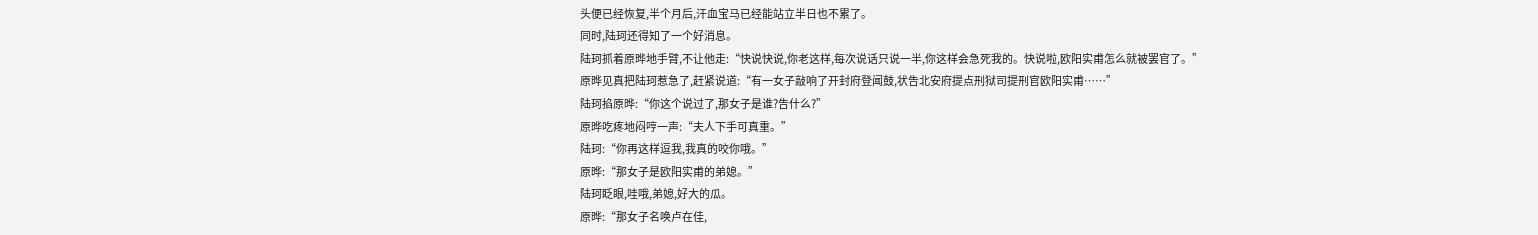头便已经恢复,半个月后,汗血宝马已经能站立半日也不累了。
同时,陆珂还得知了一个好消息。
陆珂抓着原晔地手臂,不让他走:“快说快说,你老这样,每次说话只说一半,你这样会急死我的。快说啦,欧阳实甫怎么就被罢官了。”
原晔见真把陆珂惹急了,赶紧说道:“有一女子敲响了开封府登闻鼓,状告北安府提点刑狱司提刑官欧阳实甫……”
陆珂掐原晔:“你这个说过了,那女子是谁?告什么?”
原晔吃疼地闷哼一声:“夫人下手可真重。”
陆珂:“你再这样逗我,我真的咬你哦。”
原晔:“那女子是欧阳实甫的弟媳。”
陆珂眨眼,哇哦,弟媳,好大的瓜。
原晔:“那女子名唤卢在佳,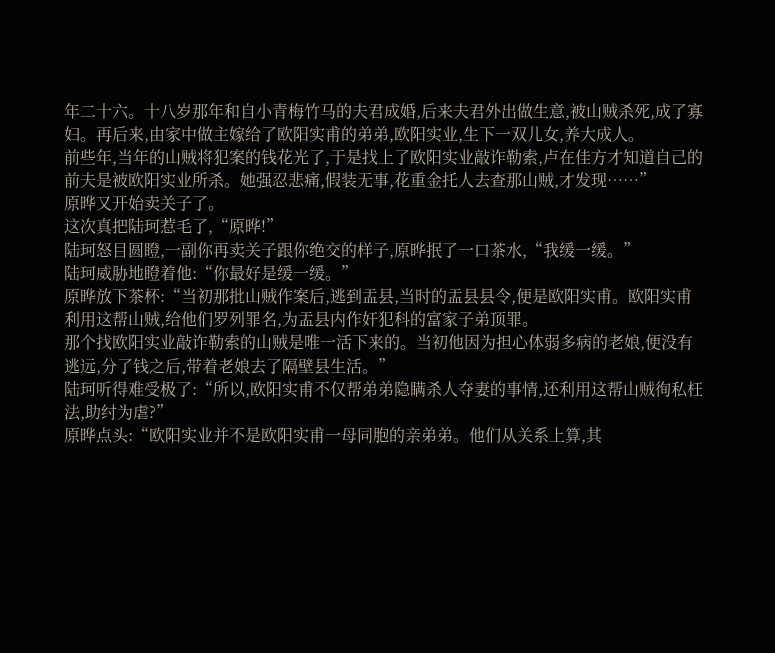年二十六。十八岁那年和自小青梅竹马的夫君成婚,后来夫君外出做生意,被山贼杀死,成了寡妇。再后来,由家中做主嫁给了欧阳实甫的弟弟,欧阳实业,生下一双儿女,养大成人。
前些年,当年的山贼将犯案的钱花光了,于是找上了欧阳实业敲诈勒索,卢在佳方才知道自己的前夫是被欧阳实业所杀。她强忍悲痛,假装无事,花重金托人去查那山贼,才发现……”
原晔又开始卖关子了。
这次真把陆珂惹毛了,“原晔!”
陆珂怒目圆瞪,一副你再卖关子跟你绝交的样子,原晔抿了一口茶水,“我缓一缓。”
陆珂威胁地瞪着他:“你最好是缓一缓。”
原晔放下茶杯:“当初那批山贼作案后,逃到盂县,当时的盂县县令,便是欧阳实甫。欧阳实甫利用这帮山贼,给他们罗列罪名,为盂县内作奸犯科的富家子弟顶罪。
那个找欧阳实业敲诈勒索的山贼是唯一活下来的。当初他因为担心体弱多病的老娘,便没有逃远,分了钱之后,带着老娘去了隔壁县生活。”
陆珂听得难受极了:“所以,欧阳实甫不仅帮弟弟隐瞒杀人夺妻的事情,还利用这帮山贼徇私枉法,助纣为虐?”
原晔点头:“欧阳实业并不是欧阳实甫一母同胞的亲弟弟。他们从关系上算,其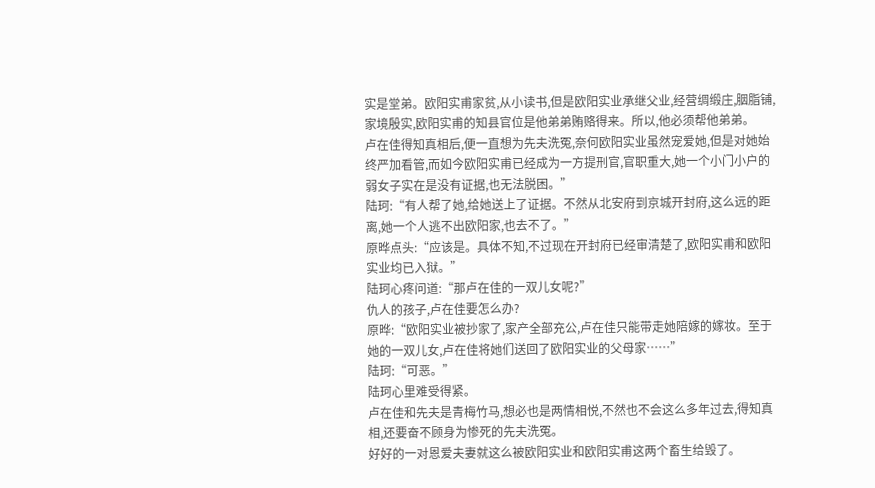实是堂弟。欧阳实甫家贫,从小读书,但是欧阳实业承继父业,经营绸缎庄,胭脂铺,家境殷实,欧阳实甫的知县官位是他弟弟贿赂得来。所以,他必须帮他弟弟。
卢在佳得知真相后,便一直想为先夫洗冤,奈何欧阳实业虽然宠爱她,但是对她始终严加看管,而如今欧阳实甫已经成为一方提刑官,官职重大,她一个小门小户的弱女子实在是没有证据,也无法脱困。”
陆珂:“有人帮了她,给她送上了证据。不然从北安府到京城开封府,这么远的距离,她一个人逃不出欧阳家,也去不了。”
原晔点头:“应该是。具体不知,不过现在开封府已经审清楚了,欧阳实甫和欧阳实业均已入狱。”
陆珂心疼问道:“那卢在佳的一双儿女呢?”
仇人的孩子,卢在佳要怎么办?
原晔:“欧阳实业被抄家了,家产全部充公,卢在佳只能带走她陪嫁的嫁妆。至于她的一双儿女,卢在佳将她们送回了欧阳实业的父母家……”
陆珂:“可恶。”
陆珂心里难受得紧。
卢在佳和先夫是青梅竹马,想必也是两情相悦,不然也不会这么多年过去,得知真相,还要奋不顾身为惨死的先夫洗冤。
好好的一对恩爱夫妻就这么被欧阳实业和欧阳实甫这两个畜生给毁了。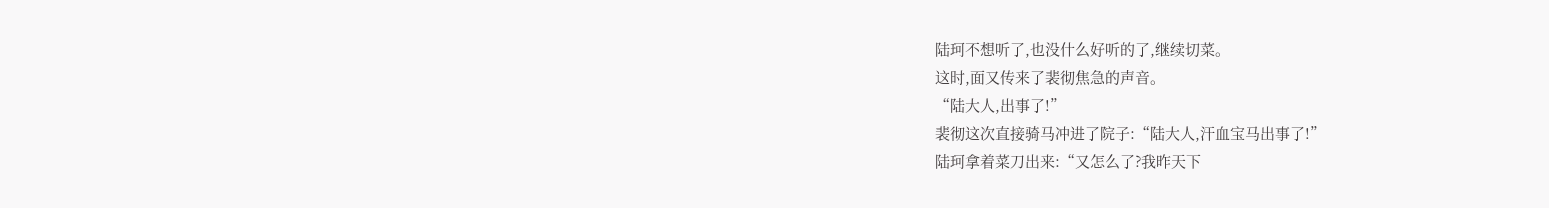陆珂不想听了,也没什么好听的了,继续切菜。
这时,面又传来了裴彻焦急的声音。
“陆大人,出事了!”
裴彻这次直接骑马冲进了院子:“陆大人,汗血宝马出事了!”
陆珂拿着菜刀出来:“又怎么了?我昨天下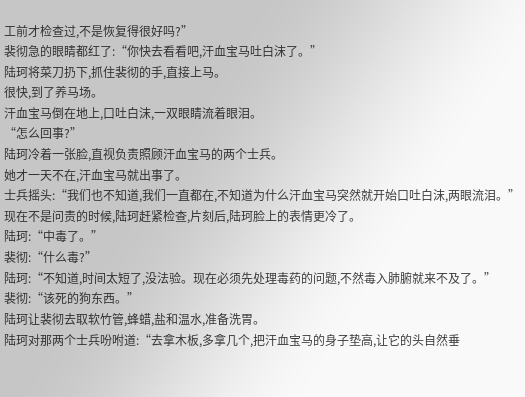工前才检查过,不是恢复得很好吗?”
裴彻急的眼睛都红了:“你快去看看吧,汗血宝马吐白沫了。”
陆珂将菜刀扔下,抓住裴彻的手,直接上马。
很快,到了养马场。
汗血宝马倒在地上,口吐白沫,一双眼睛流着眼泪。
“怎么回事?”
陆珂冷着一张脸,直视负责照顾汗血宝马的两个士兵。
她才一天不在,汗血宝马就出事了。
士兵摇头:“我们也不知道,我们一直都在,不知道为什么汗血宝马突然就开始口吐白沫,两眼流泪。”
现在不是问责的时候,陆珂赶紧检查,片刻后,陆珂脸上的表情更冷了。
陆珂:“中毒了。”
裴彻:“什么毒?”
陆珂:“不知道,时间太短了,没法验。现在必须先处理毒药的问题,不然毒入肺腑就来不及了。”
裴彻:“该死的狗东西。”
陆珂让裴彻去取软竹管,蜂蜡,盐和温水,准备洗胃。
陆珂对那两个士兵吩咐道:“去拿木板,多拿几个,把汗血宝马的身子垫高,让它的头自然垂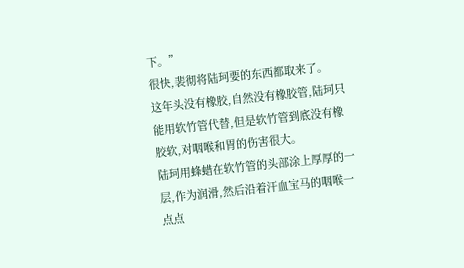下。”
很快,裴彻将陆珂要的东西都取来了。
这年头没有橡胶,自然没有橡胶管,陆珂只能用软竹管代替,但是软竹管到底没有橡胶软,对咽喉和胃的伤害很大。
陆珂用蜂蜡在软竹管的头部涂上厚厚的一层,作为润滑,然后沿着汗血宝马的咽喉一点点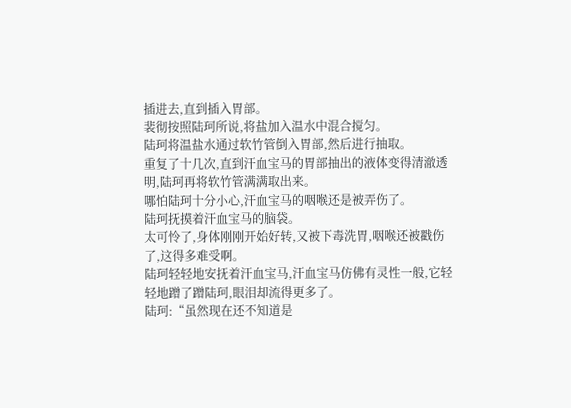插进去,直到插入胃部。
裴彻按照陆珂所说,将盐加入温水中混合搅匀。
陆珂将温盐水通过软竹管倒入胃部,然后进行抽取。
重复了十几次,直到汗血宝马的胃部抽出的液体变得清澈透明,陆珂再将软竹管满满取出来。
哪怕陆珂十分小心,汗血宝马的咽喉还是被弄伤了。
陆珂抚摸着汗血宝马的脑袋。
太可怜了,身体刚刚开始好转,又被下毒洗胃,咽喉还被戳伤了,这得多难受啊。
陆珂轻轻地安抚着汗血宝马,汗血宝马仿佛有灵性一般,它轻轻地蹭了蹭陆珂,眼泪却流得更多了。
陆珂:“虽然现在还不知道是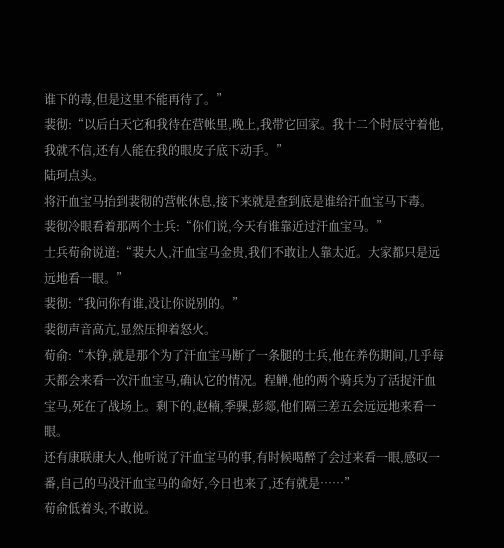谁下的毒,但是这里不能再待了。”
裴彻:“以后白天它和我待在营帐里,晚上,我带它回家。我十二个时辰守着他,我就不信,还有人能在我的眼皮子底下动手。”
陆珂点头。
将汗血宝马抬到裴彻的营帐休息,接下来就是查到底是谁给汗血宝马下毒。
裴彻冷眼看着那两个士兵:“你们说,今天有谁靠近过汗血宝马。”
士兵荀俞说道:“裴大人,汗血宝马金贵,我们不敢让人靠太近。大家都只是远远地看一眼。”
裴彻:“我问你有谁,没让你说别的。”
裴彻声音高亢,显然压抑着怒火。
荀俞:“木铮,就是那个为了汗血宝马断了一条腿的士兵,他在养伤期间,几乎每天都会来看一次汗血宝马,确认它的情况。程觯,他的两个骑兵为了活捉汗血宝马,死在了战场上。剩下的,赵楠,季骒,彭郯,他们隔三差五会远远地来看一眼。
还有康联康大人,他听说了汗血宝马的事,有时候喝醉了会过来看一眼,感叹一番,自己的马没汗血宝马的命好,今日也来了,还有就是……”
荀俞低着头,不敢说。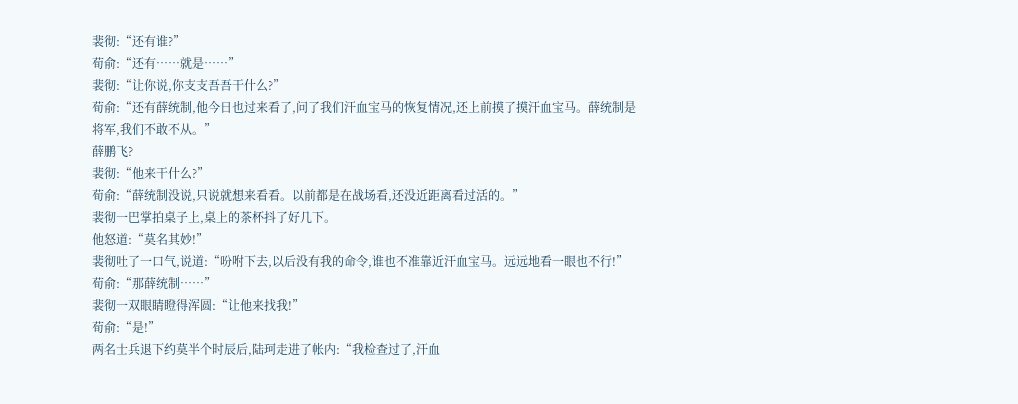裴彻:“还有谁?”
荀俞:“还有……就是……”
裴彻:“让你说,你支支吾吾干什么?”
荀俞:“还有薛统制,他今日也过来看了,问了我们汗血宝马的恢复情况,还上前摸了摸汗血宝马。薛统制是将军,我们不敢不从。”
薛鹏飞?
裴彻:“他来干什么?”
荀俞:“薛统制没说,只说就想来看看。以前都是在战场看,还没近距离看过活的。”
裴彻一巴掌拍桌子上,桌上的茶杯抖了好几下。
他怒道:“莫名其妙!”
裴彻吐了一口气,说道:“吩咐下去,以后没有我的命令,谁也不准靠近汗血宝马。远远地看一眼也不行!”
荀俞:“那薛统制……”
裴彻一双眼睛瞪得浑圆:“让他来找我!”
荀俞:“是!”
两名士兵退下约莫半个时辰后,陆珂走进了帐内:“我检查过了,汗血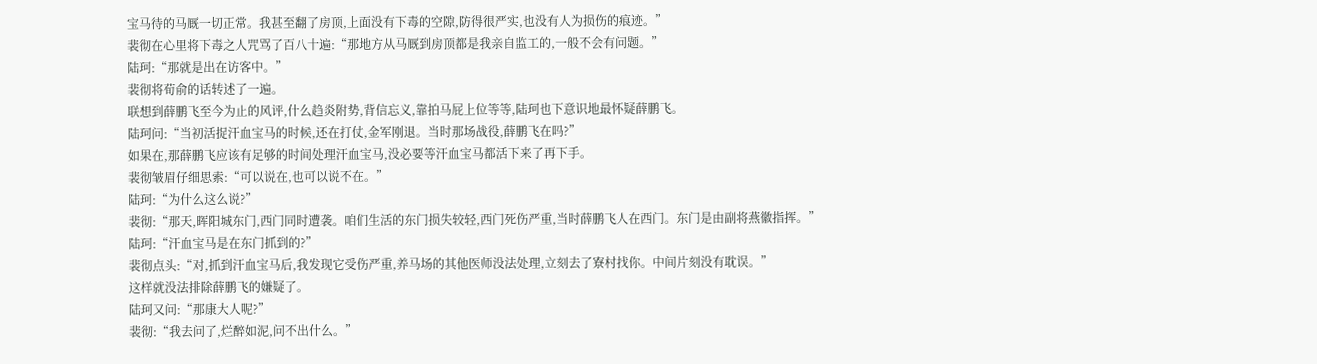宝马待的马厩一切正常。我甚至翻了房顶,上面没有下毒的空隙,防得很严实,也没有人为损伤的痕迹。”
裴彻在心里将下毒之人咒骂了百八十遍:“那地方从马厩到房顶都是我亲自监工的,一般不会有问题。”
陆珂:“那就是出在访客中。”
裴彻将荀俞的话转述了一遍。
联想到薛鹏飞至今为止的风评,什么趋炎附势,背信忘义,靠拍马屁上位等等,陆珂也下意识地最怀疑薛鹏飞。
陆珂问:“当初活捉汗血宝马的时候,还在打仗,金军刚退。当时那场战役,薛鹏飞在吗?”
如果在,那薛鹏飞应该有足够的时间处理汗血宝马,没必要等汗血宝马都活下来了再下手。
裴彻皱眉仔细思索:“可以说在,也可以说不在。”
陆珂:“为什么这么说?”
裴彻:“那天,晖阳城东门,西门同时遭袭。咱们生活的东门损失较轻,西门死伤严重,当时薛鹏飞人在西门。东门是由副将燕徽指挥。”
陆珂:“汗血宝马是在东门抓到的?”
裴彻点头:“对,抓到汗血宝马后,我发现它受伤严重,养马场的其他医师没法处理,立刻去了寮村找你。中间片刻没有耽误。”
这样就没法排除薛鹏飞的嫌疑了。
陆珂又问:“那康大人呢?”
裴彻:“我去问了,烂醉如泥,问不出什么。”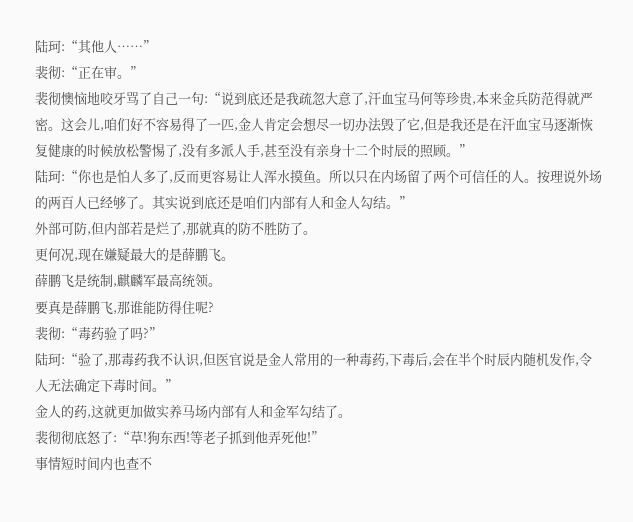陆珂:“其他人……”
裴彻:“正在审。”
裴彻懊恼地咬牙骂了自己一句:“说到底还是我疏忽大意了,汗血宝马何等珍贵,本来金兵防范得就严密。这会儿,咱们好不容易得了一匹,金人肯定会想尽一切办法毁了它,但是我还是在汗血宝马逐渐恢复健康的时候放松警惕了,没有多派人手,甚至没有亲身十二个时辰的照顾。”
陆珂:“你也是怕人多了,反而更容易让人浑水摸鱼。所以只在内场留了两个可信任的人。按理说外场的两百人已经够了。其实说到底还是咱们内部有人和金人勾结。”
外部可防,但内部若是烂了,那就真的防不胜防了。
更何况,现在嫌疑最大的是薛鹏飞。
薛鹏飞是统制,麒麟军最高统领。
要真是薛鹏飞,那谁能防得住呢?
裴彻:“毒药验了吗?”
陆珂:“验了,那毒药我不认识,但医官说是金人常用的一种毒药,下毒后,会在半个时辰内随机发作,令人无法确定下毒时间。”
金人的药,这就更加做实养马场内部有人和金军勾结了。
裴彻彻底怒了:“草!狗东西!等老子抓到他弄死他!”
事情短时间内也查不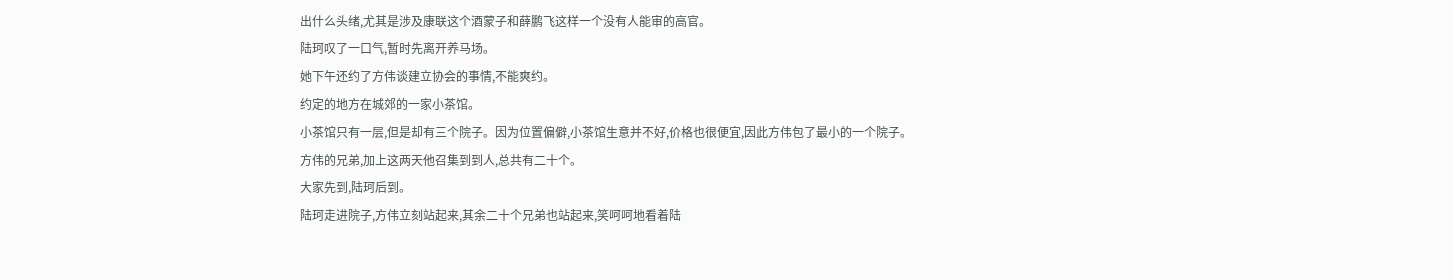出什么头绪,尤其是涉及康联这个酒蒙子和薛鹏飞这样一个没有人能审的高官。
陆珂叹了一口气,暂时先离开养马场。
她下午还约了方伟谈建立协会的事情,不能爽约。
约定的地方在城郊的一家小茶馆。
小茶馆只有一层,但是却有三个院子。因为位置偏僻,小茶馆生意并不好,价格也很便宜,因此方伟包了最小的一个院子。
方伟的兄弟,加上这两天他召集到到人,总共有二十个。
大家先到,陆珂后到。
陆珂走进院子,方伟立刻站起来,其余二十个兄弟也站起来,笑呵呵地看着陆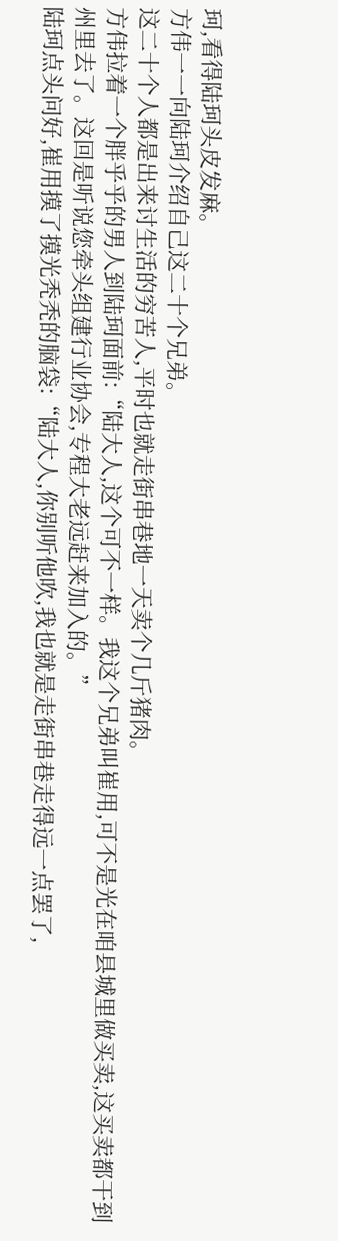珂,看得陆珂头皮发麻。
方伟一一向陆珂介绍自己这二十个兄弟。
这二十个人都是出来讨生活的穷苦人,平时也就走街串巷地一天卖个几斤猪肉。
方伟拉着一个胖乎乎的男人到陆珂面前:“陆大人,这个可不一样。我这个兄弟叫崔用,可不是光在咱县城里做买卖,这买卖都干到州里去了。这回是听说您牵头组建行业协会,专程大老远赶来加入的。”
陆珂点头问好,崔用摸了摸光秃秃的脑袋:“陆大人,你别听他吹,我也就是走街串巷走得远一点罢了,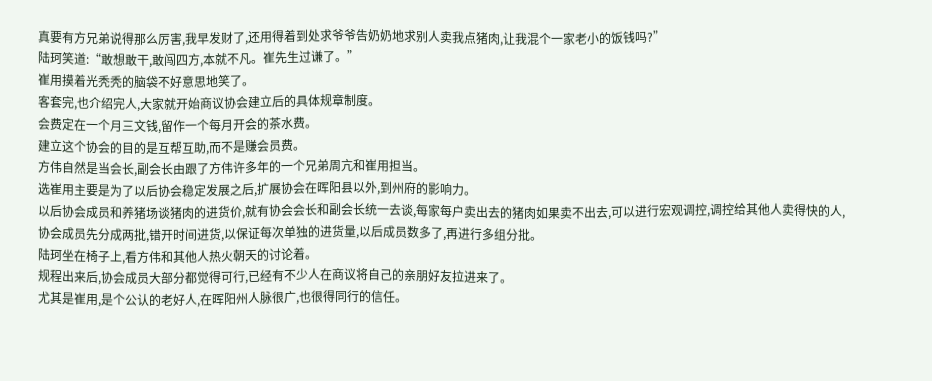真要有方兄弟说得那么厉害,我早发财了,还用得着到处求爷爷告奶奶地求别人卖我点猪肉,让我混个一家老小的饭钱吗?”
陆珂笑道:“敢想敢干,敢闯四方,本就不凡。崔先生过谦了。”
崔用摸着光秃秃的脑袋不好意思地笑了。
客套完,也介绍完人,大家就开始商议协会建立后的具体规章制度。
会费定在一个月三文钱,留作一个每月开会的茶水费。
建立这个协会的目的是互帮互助,而不是赚会员费。
方伟自然是当会长,副会长由跟了方伟许多年的一个兄弟周亢和崔用担当。
选崔用主要是为了以后协会稳定发展之后,扩展协会在晖阳县以外,到州府的影响力。
以后协会成员和养猪场谈猪肉的进货价,就有协会会长和副会长统一去谈,每家每户卖出去的猪肉如果卖不出去,可以进行宏观调控,调控给其他人卖得快的人,协会成员先分成两批,错开时间进货,以保证每次单独的进货量,以后成员数多了,再进行多组分批。
陆珂坐在椅子上,看方伟和其他人热火朝天的讨论着。
规程出来后,协会成员大部分都觉得可行,已经有不少人在商议将自己的亲朋好友拉进来了。
尤其是崔用,是个公认的老好人,在晖阳州人脉很广,也很得同行的信任。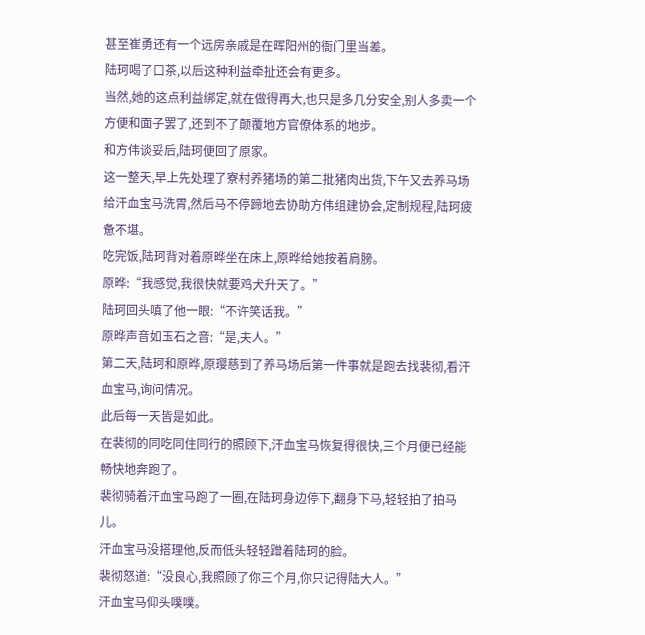甚至崔勇还有一个远房亲戚是在晖阳州的衙门里当差。
陆珂喝了口茶,以后这种利益牵扯还会有更多。
当然,她的这点利益绑定,就在做得再大,也只是多几分安全,别人多卖一个方便和面子罢了,还到不了颠覆地方官僚体系的地步。
和方伟谈妥后,陆珂便回了原家。
这一整天,早上先处理了寮村养猪场的第二批猪肉出货,下午又去养马场给汗血宝马洗胃,然后马不停蹄地去协助方伟组建协会,定制规程,陆珂疲惫不堪。
吃完饭,陆珂背对着原晔坐在床上,原晔给她按着肩膀。
原晔:“我感觉,我很快就要鸡犬升天了。”
陆珂回头嗔了他一眼:“不许笑话我。”
原晔声音如玉石之音:“是,夫人。”
第二天,陆珂和原晔,原璎慈到了养马场后第一件事就是跑去找裴彻,看汗血宝马,询问情况。
此后每一天皆是如此。
在裴彻的同吃同住同行的照顾下,汗血宝马恢复得很快,三个月便已经能畅快地奔跑了。
裴彻骑着汗血宝马跑了一圈,在陆珂身边停下,翻身下马,轻轻拍了拍马儿。
汗血宝马没搭理他,反而低头轻轻蹭着陆珂的脸。
裴彻怒道:“没良心,我照顾了你三个月,你只记得陆大人。”
汗血宝马仰头噗噗。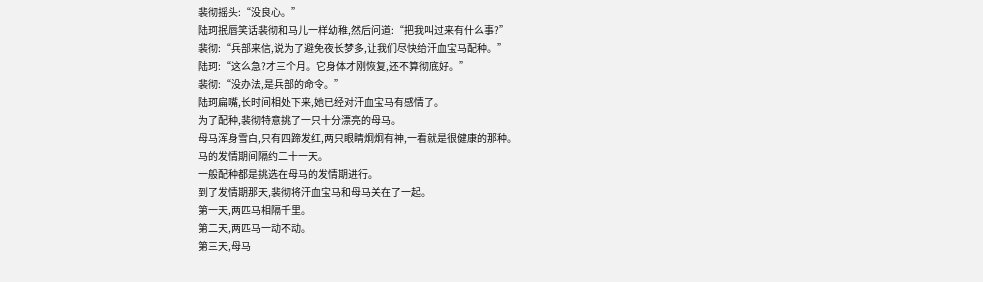裴彻摇头:“没良心。”
陆珂抿唇笑话裴彻和马儿一样幼稚,然后问道:“把我叫过来有什么事?”
裴彻:“兵部来信,说为了避免夜长梦多,让我们尽快给汗血宝马配种。”
陆珂:“这么急?才三个月。它身体才刚恢复,还不算彻底好。”
裴彻:“没办法,是兵部的命令。”
陆珂扁嘴,长时间相处下来,她已经对汗血宝马有感情了。
为了配种,裴彻特意挑了一只十分漂亮的母马。
母马浑身雪白,只有四蹄发红,两只眼睛炯炯有神,一看就是很健康的那种。
马的发情期间隔约二十一天。
一般配种都是挑选在母马的发情期进行。
到了发情期那天,裴彻将汗血宝马和母马关在了一起。
第一天,两匹马相隔千里。
第二天,两匹马一动不动。
第三天,母马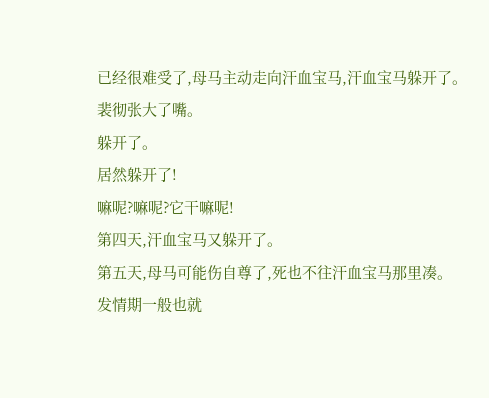已经很难受了,母马主动走向汗血宝马,汗血宝马躲开了。
裴彻张大了嘴。
躲开了。
居然躲开了!
嘛呢?嘛呢?它干嘛呢!
第四天,汗血宝马又躲开了。
第五天,母马可能伤自尊了,死也不往汗血宝马那里凑。
发情期一般也就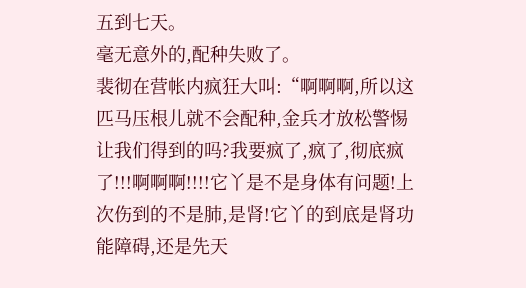五到七天。
毫无意外的,配种失败了。
裴彻在营帐内疯狂大叫:“啊啊啊,所以这匹马压根儿就不会配种,金兵才放松警惕让我们得到的吗?我要疯了,疯了,彻底疯了!!!啊啊啊!!!!它丫是不是身体有问题!上次伤到的不是肺,是肾!它丫的到底是肾功能障碍,还是先天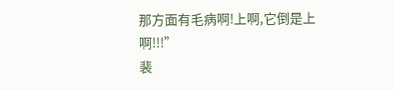那方面有毛病啊!上啊,它倒是上啊!!!”
裴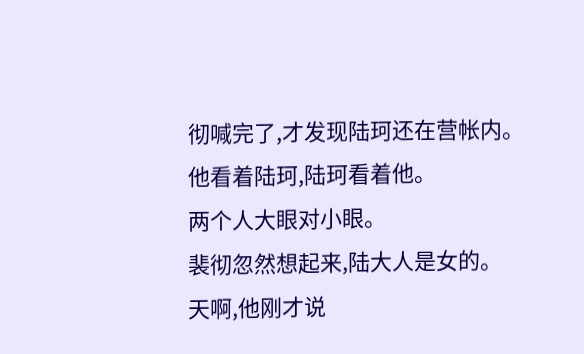彻喊完了,才发现陆珂还在营帐内。
他看着陆珂,陆珂看着他。
两个人大眼对小眼。
裴彻忽然想起来,陆大人是女的。
天啊,他刚才说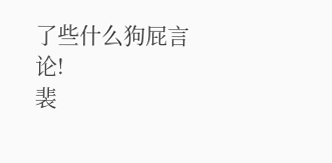了些什么狗屁言论!
裴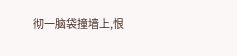彻一脑袋撞墙上,恨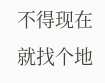不得现在就找个地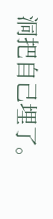洞把自己埋了。